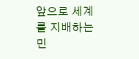앞으로 세계를 지배하는 민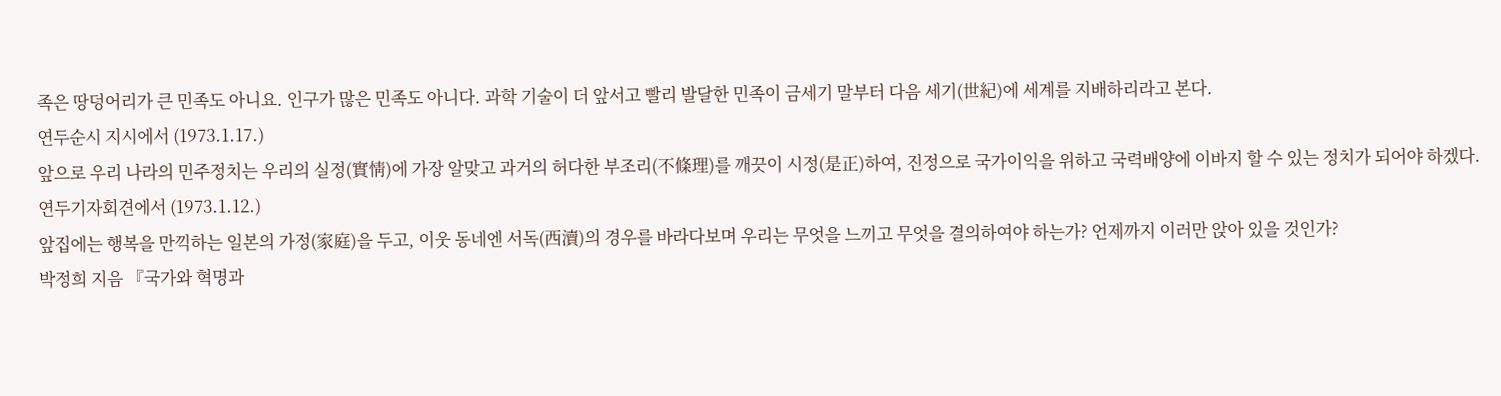족은 땅덩어리가 큰 민족도 아니요. 인구가 많은 민족도 아니다. 과학 기술이 더 앞서고 빨리 발달한 민족이 금세기 말부터 다음 세기(世紀)에 세계를 지배하리라고 본다.
연두순시 지시에서 (1973.1.17.)
앞으로 우리 나라의 민주정치는 우리의 실정(實情)에 가장 알맞고 과거의 허다한 부조리(不條理)를 깨끗이 시정(是正)하여, 진정으로 국가이익을 위하고 국력배양에 이바지 할 수 있는 정치가 되어야 하겠다.
연두기자회견에서 (1973.1.12.)
앞집에는 행복을 만끽하는 일본의 가정(家庭)을 두고, 이웃 동네엔 서독(西瀆)의 경우를 바라다보며 우리는 무엇을 느끼고 무엇을 결의하여야 하는가? 언제까지 이러만 앉아 있을 것인가?
박정희 지음 『국가와 혁명과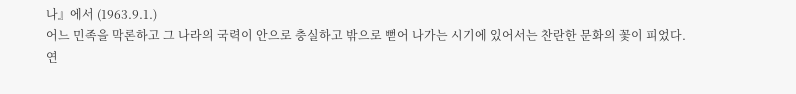나』에서 (1963.9.1.)
어느 민족을 막론하고 그 나라의 국력이 안으로 충실하고 밖으로 뻗어 나가는 시기에 있어서는 찬란한 문화의 꽃이 피었다.
연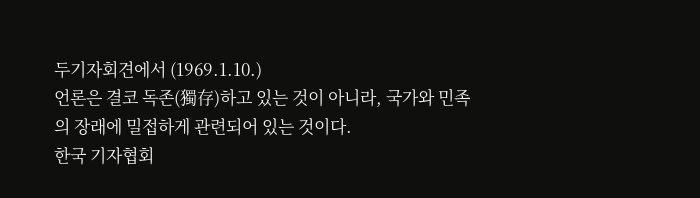두기자회견에서 (1969.1.10.)
언론은 결코 독존(獨存)하고 있는 것이 아니라, 국가와 민족의 장래에 밀접하게 관련되어 있는 것이다.
한국 기자협회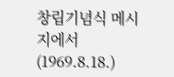창립기념식 메시지에서 (1969.8.18.)